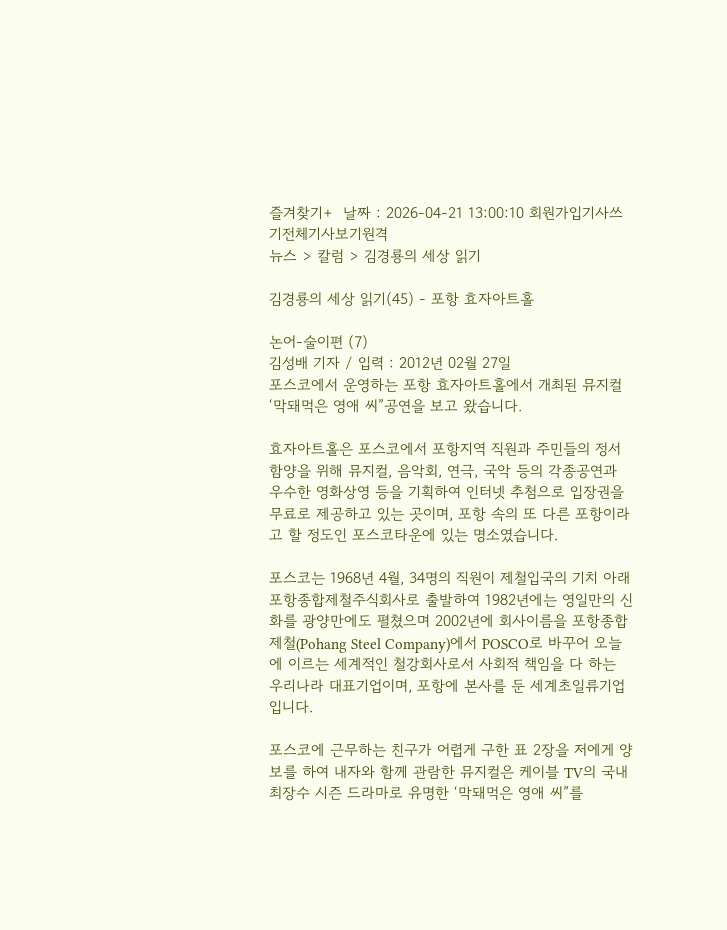즐겨찾기+  날짜 : 2026-04-21 13:00:10 회원가입기사쓰기전체기사보기원격
뉴스 > 칼럼 > 김경룡의 세상 읽기

김경룡의 세상 읽기(45) - 포항 효자아트홀

논어-술이편 (7)
김성배 기자 / 입력 : 2012년 02월 27일
포스코에서 운영하는 포항 효자아트홀에서 개최된 뮤지컬 ‘막돼먹은 영애 씨”공연을 보고 왔습니다.

효자아트홀은 포스코에서 포항지역 직원과 주민들의 정서 함양을 위해 뮤지컬, 음악회, 연극, 국악 등의 각종공연과 우수한 영화상영 등을 기획하여 인터넷 추첨으로 입장권을 무료로 제공하고 있는 곳이며, 포항 속의 또 다른 포항이라고 할 정도인 포스코타운에 있는 명소였습니다.

포스코는 1968년 4월, 34명의 직원이 제철입국의 기치 아래 포항종합제철주식회사로 출발하여 1982년에는 영일만의 신화를 광양만에도 펼쳤으며 2002년에 회사이름을 포항종합제철(Pohang Steel Company)에서 POSCO로 바꾸어 오늘에 이르는 세계적인 철강회사로서 사회적 책임을 다 하는 우리나라 대표기업이며, 포항에 본사를 둔 세계초일류기업입니다.

포스코에 근무하는 친구가 어렵게 구한 표 2장을 저에게 양보를 하여 내자와 함께 관람한 뮤지컬은 케이블 TV의 국내 최장수 시즌 드라마로 유명한 ‘막돼먹은 영애 씨”를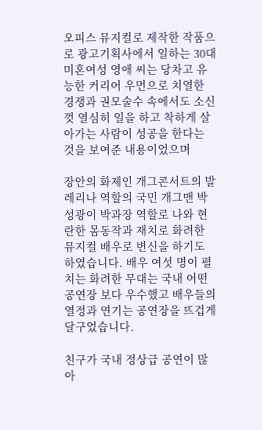오피스 뮤지컬로 제작한 작품으로 광고기획사에서 일하는 30대 미혼여성 영애 씨는 당차고 유능한 커리어 우먼으로 치열한 경쟁과 권모술수 속에서도 소신껏 열심히 일을 하고 착하게 살아가는 사람이 성공을 한다는 것을 보여준 내용이었으며

장안의 화제인 개그콘서트의 발레리나 역할의 국민 개그맨 박성광이 박과장 역할로 나와 현란한 몸동작과 재치로 화려한 뮤지컬 배우로 변신을 하기도 하였습니다. 배우 여섯 명이 펼치는 화려한 무대는 국내 어떤 공연장 보다 우수했고 배우들의 열정과 연기는 공연장을 뜨겁게 달구었습니다.

친구가 국내 정상급 공연이 많아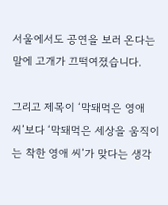서울에서도 공연을 보러 온다는 말에 고개가 끄떡여졌습니다.

그리고 제목이 ‘막돼먹은 영애 씨’보다 ‘막돼먹은 세상을 움직이는 착한 영애 씨’가 맞다는 생각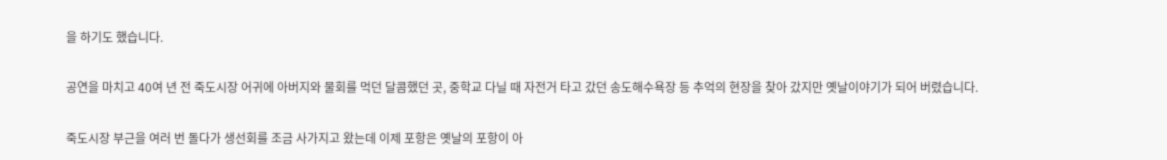을 하기도 했습니다.

공연을 마치고 40여 년 전 죽도시장 어귀에 아버지와 물회를 먹던 달콤했던 곳, 중학교 다닐 때 자전거 타고 갔던 송도해수욕장 등 추억의 현장을 찾아 갔지만 옛날이야기가 되어 버렸습니다.

죽도시장 부근을 여러 번 돌다가 생선회를 조금 사가지고 왔는데 이제 포항은 옛날의 포항이 아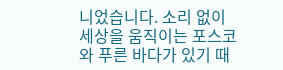니었습니다. 소리 없이 세상을 움직이는 포스코와 푸른 바다가 있기 때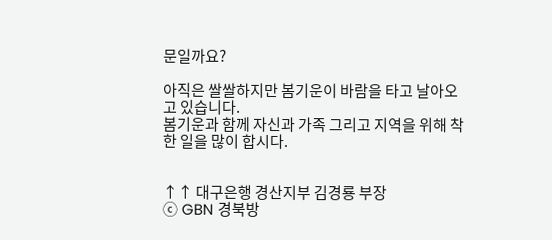문일까요?

아직은 쌀쌀하지만 봄기운이 바람을 타고 날아오고 있습니다.
봄기운과 함께 자신과 가족 그리고 지역을 위해 착한 일을 많이 합시다.


↑↑ 대구은행 경산지부 김경룡 부장
ⓒ GBN 경북방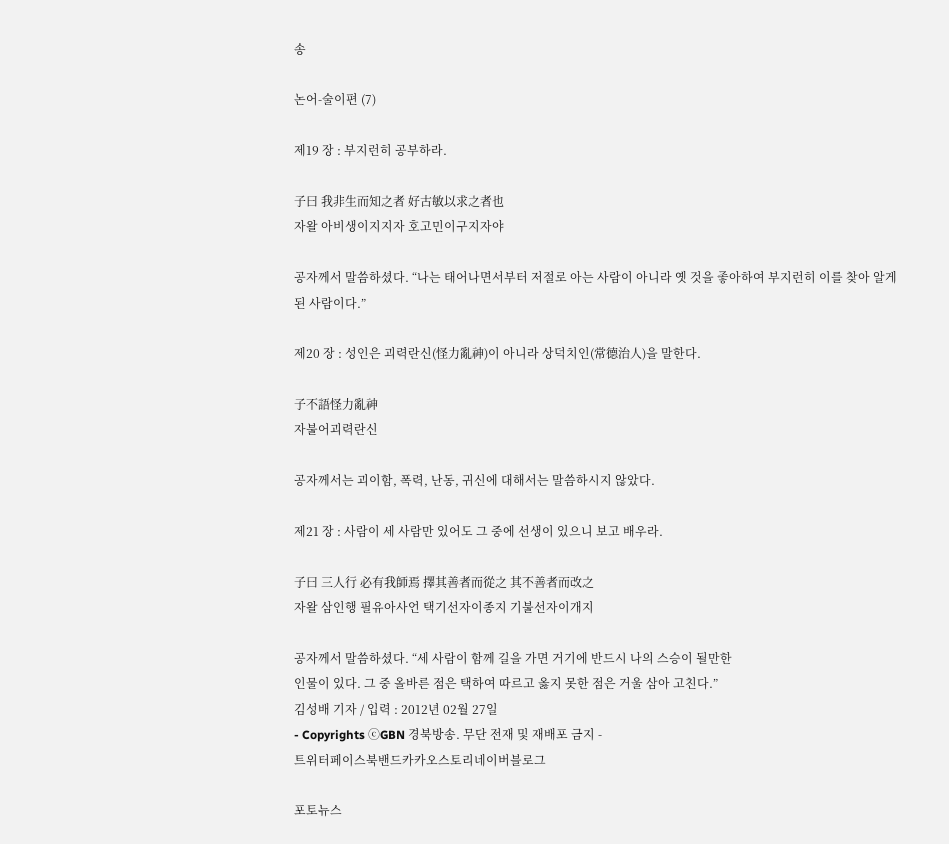송

논어-술이편 (7)

제19 장 : 부지런히 공부하라.

子曰 我非生而知之者 好古敏以求之者也
자왈 아비생이지지자 호고민이구지자야

공자께서 말씀하셨다. “나는 태어나면서부터 저절로 아는 사람이 아니라 옛 것을 좋아하여 부지런히 이를 찾아 알게 된 사람이다.”

제20 장 : 성인은 괴력란신(怪力亂神)이 아니라 상덕치인(常德治人)을 말한다.

子不語怪力亂神
자불어괴력란신

공자께서는 괴이함, 폭력, 난동, 귀신에 대해서는 말씀하시지 않았다.

제21 장 : 사람이 세 사람만 있어도 그 중에 선생이 있으니 보고 배우라.

子曰 三人行 必有我師焉 擇其善者而從之 其不善者而改之
자왈 삼인행 필유아사언 택기선자이종지 기불선자이개지

공자께서 말씀하셨다. “세 사람이 함께 길을 가면 거기에 반드시 나의 스승이 될만한
인물이 있다. 그 중 올바른 점은 택하여 따르고 옳지 못한 점은 거울 삼아 고친다.”
김성배 기자 / 입력 : 2012년 02월 27일
- Copyrights ⓒGBN 경북방송. 무단 전재 및 재배포 금지 -
트위터페이스북밴드카카오스토리네이버블로그

포토뉴스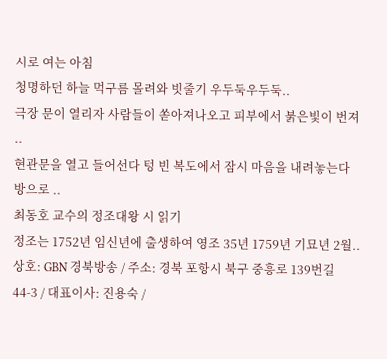시로 여는 아침
청명하던 하늘 먹구름 몰려와 빗줄기 우두둑우두둑..
극장 문이 열리자 사람들이 쏟아져나오고 피부에서 붉은빛이 번져 ..
현관문을 열고 들어선다 텅 빈 복도에서 잠시 마음을 내려놓는다 방으로 ..
최동호 교수의 정조대왕 시 읽기
정조는 1752년 임신년에 출생하여 영조 35년 1759년 기묘년 2월..
상호: GBN 경북방송 / 주소: 경북 포항시 북구 중흥로 139번길 44-3 / 대표이사: 진용숙 /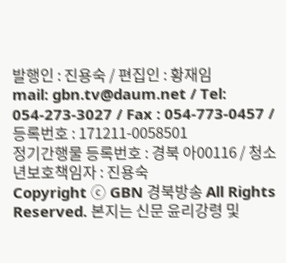발행인 : 진용숙 / 편집인 : 황재임
mail: gbn.tv@daum.net / Tel: 054-273-3027 / Fax : 054-773-0457 / 등록번호 : 171211-0058501
정기간행물 등록번호 : 경북 아00116 / 청소년보호책임자 : 진용숙
Copyright ⓒ GBN 경북방송 All Rights Reserved. 본지는 신문 윤리강령 및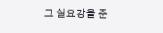그 실요강을 준